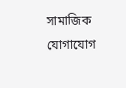সামাজিক যোগাযোগ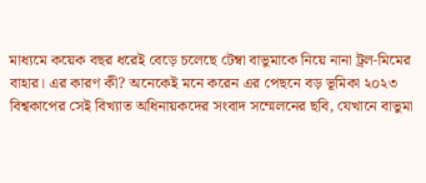মাধ্যমে কয়েক বছর ধরেই বেড়ে চলেছে টেম্বা বাভুমাকে নিয়ে নানা ট্রল-মিমের বাহার। এর কারণ কী? অনেকেই মনে করেন এর পেছনে বড় ভূমিকা ২০২৩ বিশ্বকাপের সেই বিখ্যাত অধিনায়কদের সংবাদ সম্মেলনের ছবি, যেখানে বাভুমা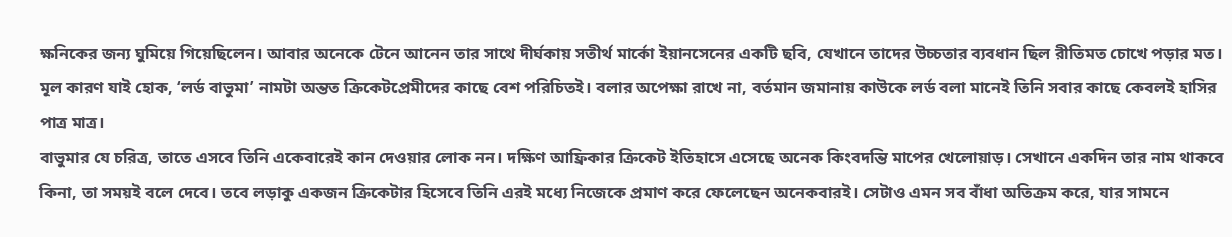ক্ষনিকের জন্য ঘুমিয়ে গিয়েছিলেন। আবার অনেকে টেনে আনেন তার সাথে দীর্ঘকায় সতীর্থ মার্কো ইয়ানসেনের একটি ছবি, যেখানে তাদের উচ্চতার ব্যবধান ছিল রীতিমত চোখে পড়ার মত। মূল কারণ যাই হোক, ‘লর্ড বাভুমা’ নামটা অন্তত ক্রিকেটপ্রেমীদের কাছে বেশ পরিচিতই। বলার অপেক্ষা রাখে না, বর্তমান জমানায় কাউকে লর্ড বলা মানেই তিনি সবার কাছে কেবলই হাসির পাত্র মাত্র।
বাভুমার যে চরিত্র, তাতে এসবে তিনি একেবারেই কান দেওয়ার লোক নন। দক্ষিণ আফ্রিকার ক্রিকেট ইতিহাসে এসেছে অনেক কিংবদন্তি মাপের খেলোয়াড়। সেখানে একদিন তার নাম থাকবে কিনা, তা সময়ই বলে দেবে। তবে লড়াকু একজন ক্রিকেটার হিসেবে তিনি এরই মধ্যে নিজেকে প্রমাণ করে ফেলেছেন অনেকবারই। সেটাও এমন সব বাঁধা অতিক্রম করে, যার সামনে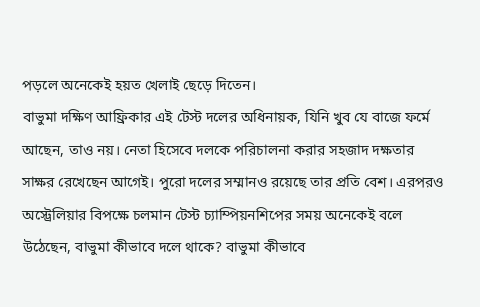পড়লে অনেকেই হয়ত খেলাই ছেড়ে দিতেন।
বাভুমা দক্ষিণ আফ্রিকার এই টেস্ট দলের অধিনায়ক, যিনি খুব যে বাজে ফর্মে আছেন, তাও নয়। নেতা হিসেবে দলকে পরিচালনা করার সহজাদ দক্ষতার সাক্ষর রেখেছেন আগেই। পুরো দলের সম্মানও রয়েছে তার প্রতি বেশ। এরপরও অস্ট্রেলিয়ার বিপক্ষে চলমান টেস্ট চ্যাম্পিয়নশিপের সময় অনেকেই বলে উঠেছেন, বাভুমা কীভাবে দলে থাকে? বাভুমা কীভাবে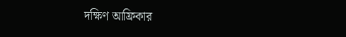দক্ষিণ আফ্রিকার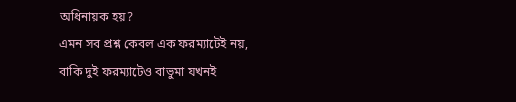অধিনায়ক হয়?
এমন সব প্রশ্ন কেবল এক ফরম্যাটেই নয়, বাকি দুই ফরম্যাটেও বাভুমা যখনই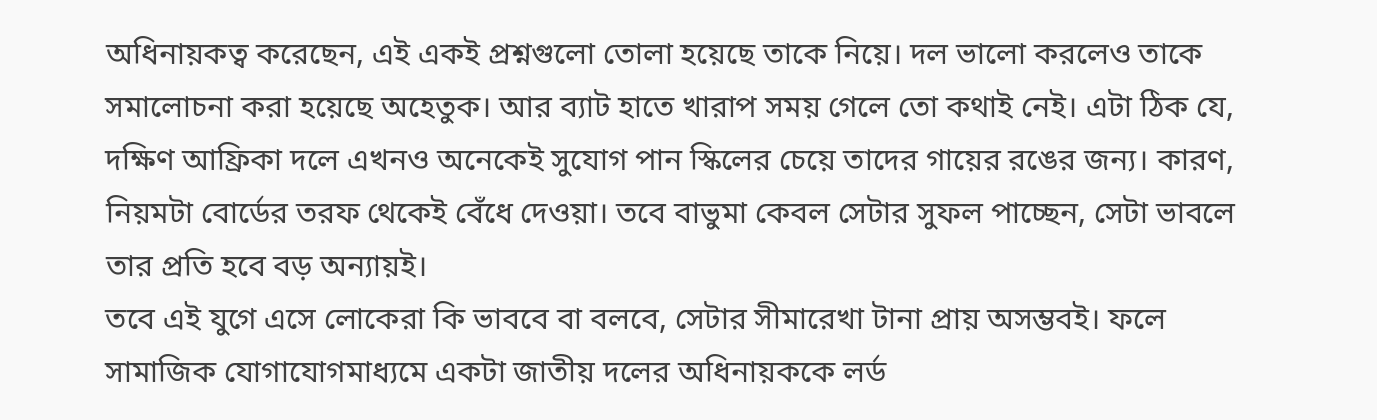অধিনায়কত্ব করেছেন, এই একই প্রশ্নগুলো তোলা হয়েছে তাকে নিয়ে। দল ভালো করলেও তাকে সমালোচনা করা হয়েছে অহেতুক। আর ব্যাট হাতে খারাপ সময় গেলে তো কথাই নেই। এটা ঠিক যে, দক্ষিণ আফ্রিকা দলে এখনও অনেকেই সুযোগ পান স্কিলের চেয়ে তাদের গায়ের রঙের জন্য। কারণ, নিয়মটা বোর্ডের তরফ থেকেই বেঁধে দেওয়া। তবে বাভুমা কেবল সেটার সুফল পাচ্ছেন, সেটা ভাবলে তার প্রতি হবে বড় অন্যায়ই।
তবে এই যুগে এসে লোকেরা কি ভাববে বা বলবে, সেটার সীমারেখা টানা প্রায় অসম্ভবই। ফলে সামাজিক যোগাযোগমাধ্যমে একটা জাতীয় দলের অধিনায়ককে লর্ড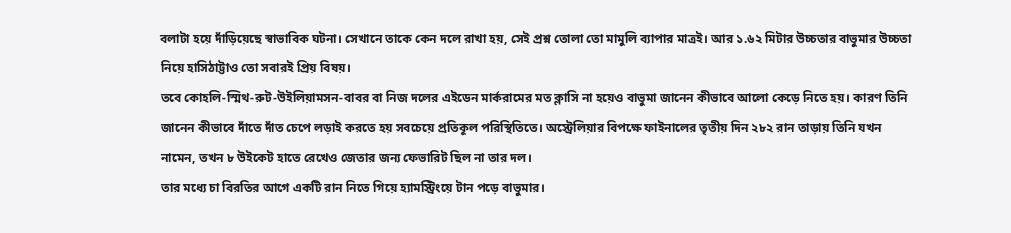বলাটা হয়ে দাঁড়িয়েছে স্বাভাবিক ঘটনা। সেখানে তাকে কেন দলে রাখা হয়, সেই প্রশ্ন তোলা তো মামুলি ব্যাপার মাত্রই। আর ১.৬২ মিটার উচ্চতার বাভুমার উচ্চতা নিয়ে হাসিঠাট্টাও তো সবারই প্রিয় বিষয়।
তবে কোহলি-স্মিথ-রুট-উইলিয়ামসন-বাবর বা নিজ দলের এইডেন মার্করামের মত ক্লাসি না হয়েও বাভুমা জানেন কীভাবে আলো কেড়ে নিতে হয়। কারণ তিনি জানেন কীভাবে দাঁতে দাঁত চেপে লড়াই করতে হয় সবচেয়ে প্রতিকূল পরিস্থিতিতে। অস্ট্রেলিয়ার বিপক্ষে ফাইনালের তৃতীয় দিন ২৮২ রান তাড়ায় তিনি যখন নামেন, তখন ৮ উইকেট হাতে রেখেও জেতার জন্য ফেভারিট ছিল না তার দল।
তার মধ্যে চা বিরতির আগে একটি রান নিতে গিয়ে হ্যামস্ট্রিংয়ে টান পড়ে বাভুমার।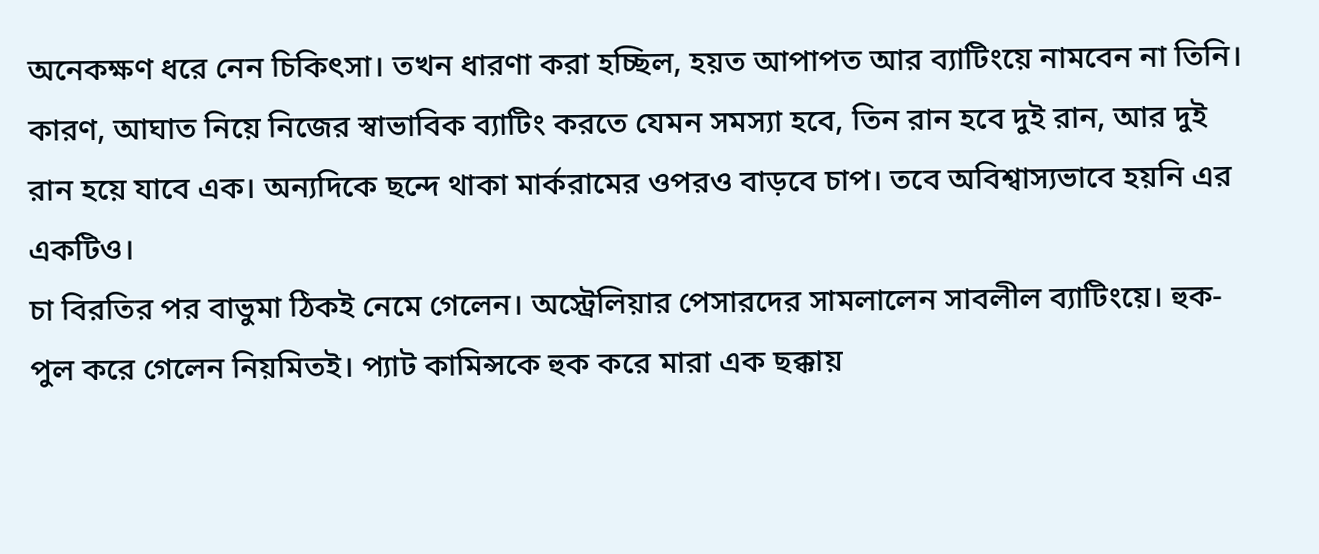অনেকক্ষণ ধরে নেন চিকিৎসা। তখন ধারণা করা হচ্ছিল, হয়ত আপাপত আর ব্যাটিংয়ে নামবেন না তিনি। কারণ, আঘাত নিয়ে নিজের স্বাভাবিক ব্যাটিং করতে যেমন সমস্যা হবে, তিন রান হবে দুই রান, আর দুই রান হয়ে যাবে এক। অন্যদিকে ছন্দে থাকা মার্করামের ওপরও বাড়বে চাপ। তবে অবিশ্বাস্যভাবে হয়নি এর একটিও।
চা বিরতির পর বাভুমা ঠিকই নেমে গেলেন। অস্ট্রেলিয়ার পেসারদের সামলালেন সাবলীল ব্যাটিংয়ে। হুক-পুল করে গেলেন নিয়মিতই। প্যাট কামিন্সকে হুক করে মারা এক ছক্কায়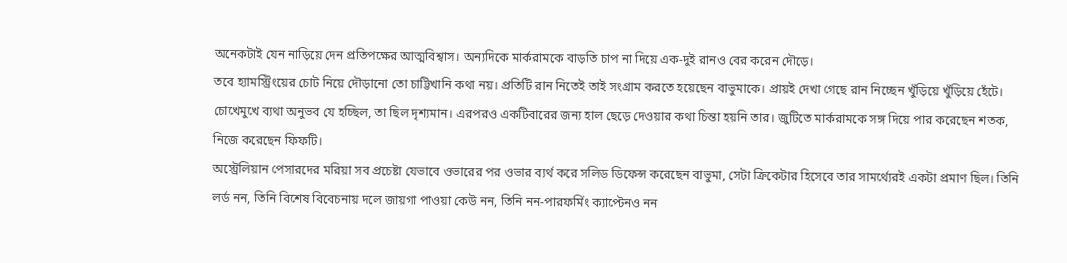অনেকটাই যেন নাড়িয়ে দেন প্রতিপক্ষের আত্মবিশ্বাস। অন্যদিকে মার্করামকে বাড়তি চাপ না দিয়ে এক-দুই রানও বের করেন দৌড়ে।
তবে হ্যামস্ট্রিংয়ের চোট নিয়ে দৌড়ানো তো চাট্টিখানি কথা নয়। প্রতিটি রান নিতেই তাই সংগ্রাম করতে হয়েছেন বাভুমাকে। প্রায়ই দেখা গেছে রান নিচ্ছেন খুঁড়িয়ে খুঁড়িয়ে হেঁটে। চোখেমুখে ব্যথা অনুভব যে হচ্ছিল, তা ছিল দৃশ্যমান। এরপরও একটিবারের জন্য হাল ছেড়ে দেওয়ার কথা চিন্তা হয়নি তার। জুটিতে মার্করামকে সঙ্গ দিয়ে পার করেছেন শতক, নিজে করেছেন ফিফটি।
অস্ট্রেলিয়ান পেসারদের মরিয়া সব প্রচেষ্টা যেভাবে ওভারের পর ওভার ব্যর্থ করে সলিড ডিফেন্স করেছেন বাভুমা, সেটা ক্রিকেটার হিসেবে তার সামর্থ্যেরই একটা প্রমাণ ছিল। তিনি লর্ড নন, তিনি বিশেষ বিবেচনায় দলে জায়গা পাওয়া কেউ নন, তিনি নন-পারফর্মিং ক্যাপ্টেনও নন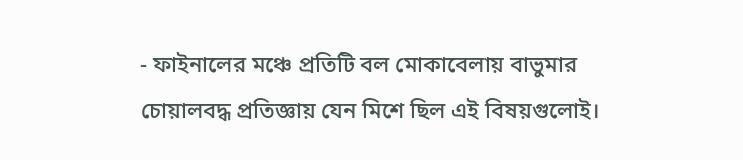- ফাইনালের মঞ্চে প্রতিটি বল মোকাবেলায় বাভুমার চোয়ালবদ্ধ প্রতিজ্ঞায় যেন মিশে ছিল এই বিষয়গুলোই।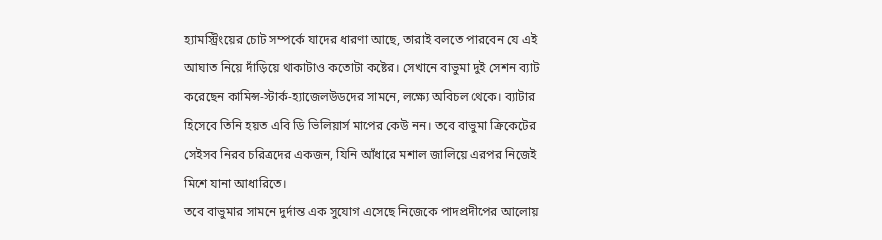হ্যামস্ট্রিংয়ের চোট সম্পর্কে যাদের ধারণা আছে, তারাই বলতে পারবেন যে এই আঘাত নিয়ে দাঁড়িয়ে থাকাটাও কতোটা কষ্টের। সেখানে বাভুমা দুই সেশন ব্যাট করেছেন কামিন্স-স্টার্ক-হ্যাজেলউডদের সামনে, লক্ষ্যে অবিচল থেকে। ব্যাটার হিসেবে তিনি হয়ত এবি ডি ভিলিয়ার্স মাপের কেউ নন। তবে বাভুমা ক্রিকেটের সেইসব নিরব চরিত্রদের একজন, যিনি আঁধারে মশাল জালিয়ে এরপর নিজেই মিশে যানা আধারিতে।
তবে বাভুমার সামনে দুর্দান্ত এক সুযোগ এসেছে নিজেকে পাদপ্রদীপের আলোয়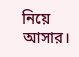নিয়ে আসার।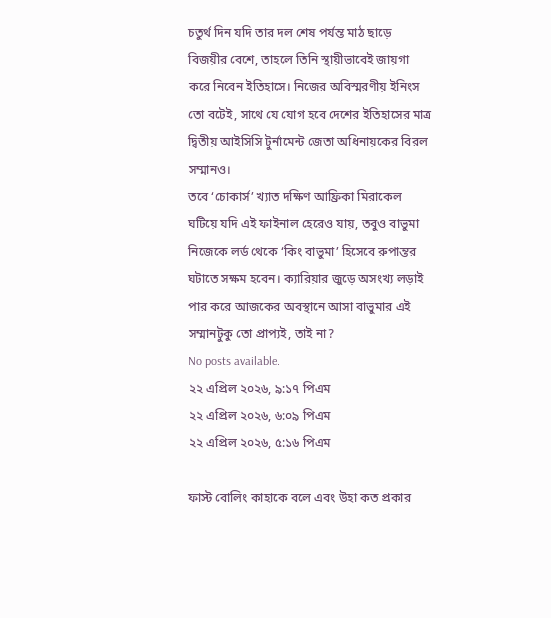চতুর্থ দিন যদি তার দল শেষ পর্যন্ত মাঠ ছাড়ে বিজয়ীর বেশে, তাহলে তিনি স্থায়ীভাবেই জায়গা করে নিবেন ইতিহাসে। নিজের অবিস্মরণীয় ইনিংস তো বটেই, সাথে যে যোগ হবে দেশের ইতিহাসের মাত্র দ্বিতীয় আইসিসি টুর্নামেন্ট জেতা অধিনায়কের বিরল সম্মানও।
তবে ‘চোকার্স’ খ্যাত দক্ষিণ আফ্রিকা মিরাকেল ঘটিয়ে যদি এই ফাইনাল হেরেও যায়, তবুও বাভুমা নিজেকে লর্ড থেকে ‘কিং বাভুমা’ হিসেবে রুপান্তর ঘটাতে সক্ষম হবেন। ক্যারিয়ার জুড়ে অসংখ্য লড়াই পার করে আজকের অবস্থানে আসা বাভুমার এই সম্মানটুকু তো প্রাপ্যই, তাই না?
No posts available.
২২ এপ্রিল ২০২৬, ৯:১৭ পিএম
২২ এপ্রিল ২০২৬, ৬:০৯ পিএম
২২ এপ্রিল ২০২৬, ৫:১৬ পিএম

ফাস্ট বোলিং কাহাকে বলে এবং উহা কত প্রকার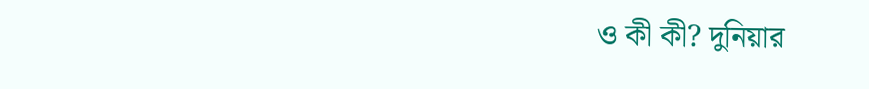ও কী কী? দুনিয়ার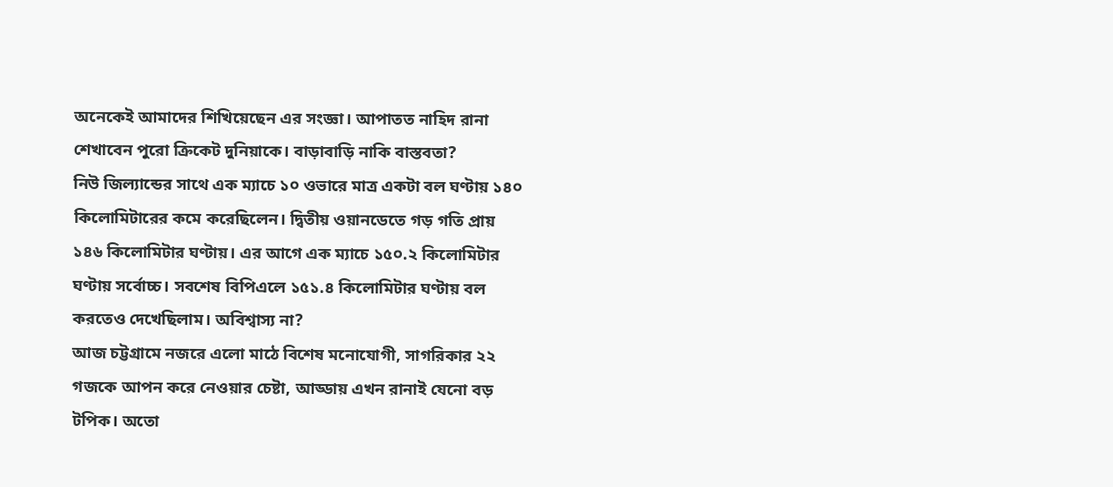অনেকেই আমাদের শিখিয়েছেন এর সংজ্ঞা। আপাতত নাহিদ রানা শেখাবেন পুরো ক্রিকেট দুনিয়াকে। বাড়াবাড়ি নাকি বাস্তবতা?
নিউ জিল্যান্ডের সাথে এক ম্যাচে ১০ ওভারে মাত্র একটা বল ঘণ্টায় ১৪০ কিলোমিটারের কমে করেছিলেন। দ্বিতীয় ওয়ানডেতে গড় গতি প্রায় ১৪৬ কিলোমিটার ঘণ্টায়। এর আগে এক ম্যাচে ১৫০.২ কিলোমিটার ঘণ্টায় সর্বোচ্চ। সবশেষ বিপিএলে ১৫১.৪ কিলোমিটার ঘণ্টায় বল করতেও দেখেছিলাম। অবিশ্বাস্য না?
আজ চট্টগ্রামে নজরে এলো মাঠে বিশেষ মনোযোগী, সাগরিকার ২২ গজকে আপন করে নেওয়ার চেষ্টা, আড্ডায় এখন রানাই যেনো বড় টপিক। অতো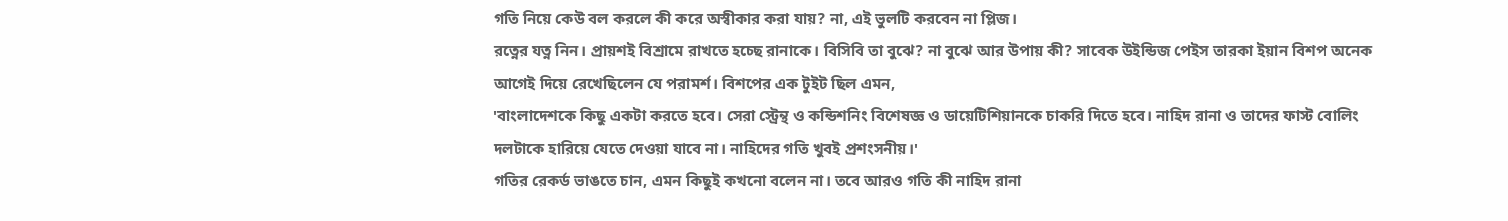গতি নিয়ে কেউ বল করলে কী করে অস্বীকার করা যায়? না, এই ভুলটি করবেন না প্লিজ।
রত্নের যত্ন নিন। প্রায়শই বিশ্রামে রাখতে হচ্ছে রানাকে। বিসিবি তা বুঝে? না বুঝে আর উপায় কী? সাবেক উইন্ডিজ পেইস তারকা ইয়ান বিশপ অনেক আগেই দিয়ে রেখেছিলেন যে পরামর্শ। বিশপের এক টুইট ছিল এমন,
'বাংলাদেশকে কিছু একটা করতে হবে। সেরা স্ট্রেন্থ ও কন্ডিশনিং বিশেষজ্ঞ ও ডায়েটিশিয়ানকে চাকরি দিতে হবে। নাহিদ রানা ও তাদের ফাস্ট বোলিং দলটাকে হারিয়ে যেতে দেওয়া যাবে না। নাহিদের গতি খুবই প্রশংসনীয়।'
গতির রেকর্ড ভাঙতে চান, এমন কিছুই কখনো বলেন না। তবে আরও গতি কী নাহিদ রানা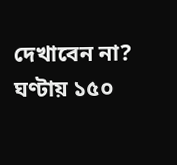দেখাবেন না? ঘণ্টায় ১৫০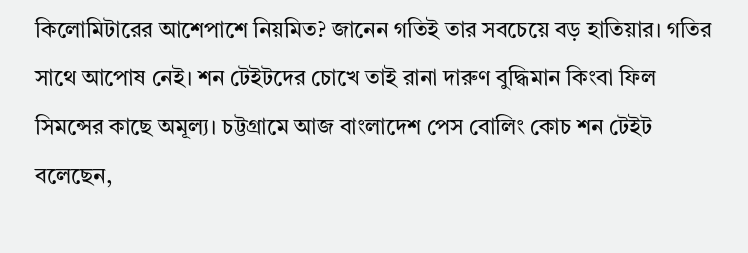কিলোমিটারের আশেপাশে নিয়মিত? জানেন গতিই তার সবচেয়ে বড় হাতিয়ার। গতির সাথে আপোষ নেই। শন টেইটদের চোখে তাই রানা দারুণ বুদ্ধিমান কিংবা ফিল সিমন্সের কাছে অমূল্য। চট্টগ্রামে আজ বাংলাদেশ পেস বোলিং কোচ শন টেইট বলেছেন,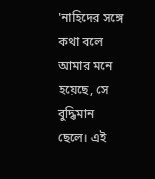'নাহিদের সঙ্গে কথা বলে আমার মনে হয়েছে, সে বুদ্ধিমান ছেলে। এই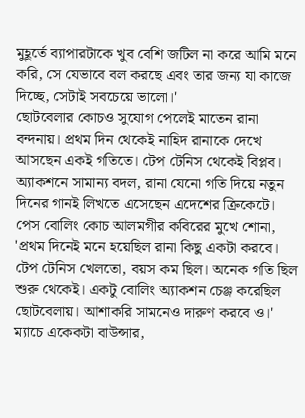মুহূর্তে ব্যাপারটাকে খুব বেশি জটিল না করে আমি মনে করি, সে যেভাবে বল করছে এবং তার জন্য যা কাজে দিচ্ছে, সেটাই সবচেয়ে ভালো।'
ছোটবেলার কোচও সুযোগ পেলেই মাতেন রানা বন্দনায়। প্রথম দিন থেকেই নাহিদ রানাকে দেখে আসছেন একই গতিতে। টেপ টেনিস থেকেই বিপ্লব। অ্যাকশনে সামান্য বদল, রানা যেনো গতি দিয়ে নতুন দিনের গানই লিখতে এসেছেন এদেশের ক্রিকেটে। পেস বোলিং কোচ আলমগীর কবিরের মুখে শোনা,
'প্রথম দিনেই মনে হয়েছিল রানা কিছু একটা করবে। টেপ টেনিস খেলতো, বয়স কম ছিল। অনেক গতি ছিল শুরু থেকেই। একটু বোলিং অ্যাকশন চেঞ্জ করেছিল ছোটবেলায়। আশাকরি সামনেও দারুণ করবে ও।'
ম্যাচে একেকটা বাউন্সার,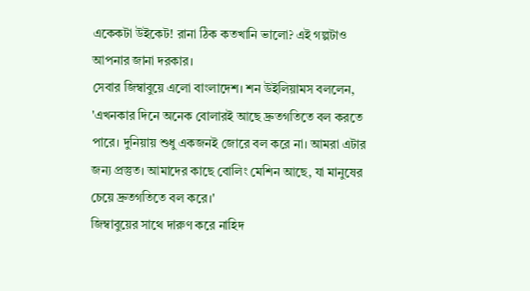একেকটা উইকেট! রানা ঠিক কতখানি ভালো? এই গল্পটাও আপনার জানা দরকার।
সেবার জিম্বাবুয়ে এলো বাংলাদেশ। শন উইলিয়ামস বললেন,
'এখনকার দিনে অনেক বোলারই আছে দ্রুতগতিতে বল করতে পারে। দুনিয়ায় শুধু একজনই জোরে বল করে না। আমরা এটার জন্য প্রস্তুত। আমাদের কাছে বোলিং মেশিন আছে, যা মানুষের চেয়ে দ্রুতগতিতে বল করে।'
জিম্বাবুয়ের সাথে দারুণ করে নাহিদ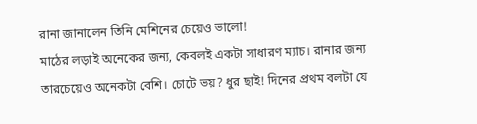রানা জানালেন তিনি মেশিনের চেয়েও ভালো!
মাঠের লড়াই অনেকের জন্য, কেবলই একটা সাধারণ ম্যাচ। রানার জন্য তারচেয়েও অনেকটা বেশি। চোটে ভয়? ধুর ছাই! দিনের প্রথম বলটা যে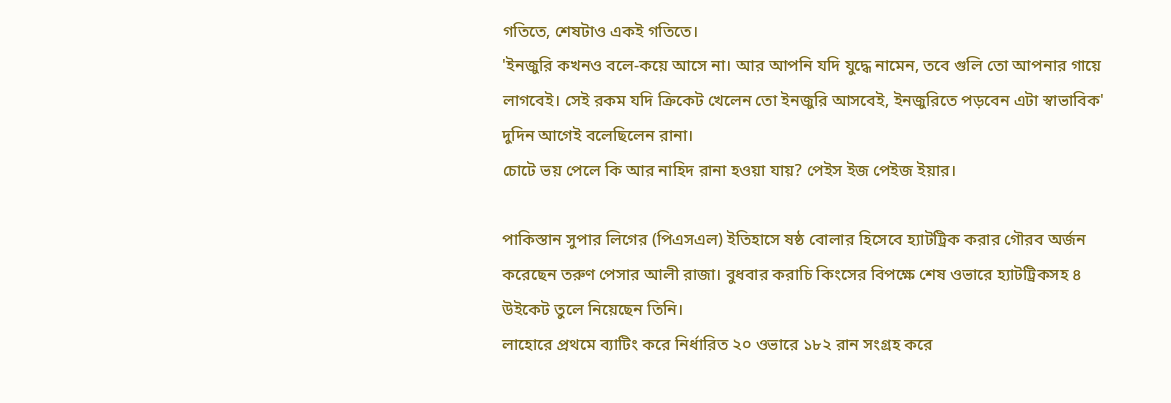গতিতে, শেষটাও একই গতিতে।
'ইনজুরি কখনও বলে-কয়ে আসে না। আর আপনি যদি যুদ্ধে নামেন, তবে গুলি তো আপনার গায়ে লাগবেই। সেই রকম যদি ক্রিকেট খেলেন তো ইনজুরি আসবেই, ইনজুরিতে পড়বেন এটা স্বাভাবিক'
দুদিন আগেই বলেছিলেন রানা।
চোটে ভয় পেলে কি আর নাহিদ রানা হওয়া যায়? পেইস ইজ পেইজ ইয়ার।

পাকিস্তান সুপার লিগের (পিএসএল) ইতিহাসে ষষ্ঠ বোলার হিসেবে হ্যাটট্রিক করার গৌরব অর্জন করেছেন তরুণ পেসার আলী রাজা। বুধবার করাচি কিংসের বিপক্ষে শেষ ওভারে হ্যাটট্রিকসহ ৪ উইকেট তুলে নিয়েছেন তিনি।
লাহোরে প্রথমে ব্যাটিং করে নির্ধারিত ২০ ওভারে ১৮২ রান সংগ্রহ করে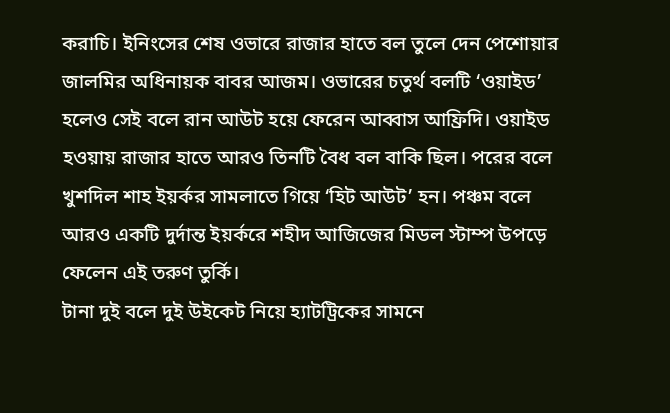করাচি। ইনিংসের শেষ ওভারে রাজার হাতে বল তুলে দেন পেশোয়ার জালমির অধিনায়ক বাবর আজম। ওভারের চতুর্থ বলটি ‘ওয়াইড’ হলেও সেই বলে রান আউট হয়ে ফেরেন আব্বাস আফ্রিদি। ওয়াইড হওয়ায় রাজার হাতে আরও তিনটি বৈধ বল বাকি ছিল। পরের বলে খুশদিল শাহ ইয়র্কর সামলাতে গিয়ে ‘হিট আউট’ হন। পঞ্চম বলে আরও একটি দুর্দান্ত ইয়র্করে শহীদ আজিজের মিডল স্টাম্প উপড়ে ফেলেন এই তরুণ তুর্কি।
টানা দুই বলে দুই উইকেট নিয়ে হ্যাটট্রিকের সামনে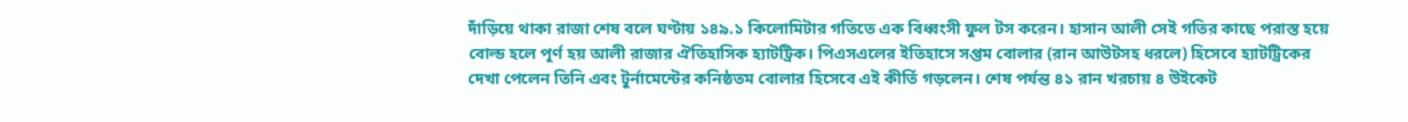দাঁড়িয়ে থাকা রাজা শেষ বলে ঘণ্টায় ১৪৯.১ কিলোমিটার গতিতে এক বিধ্বংসী ফুল টস করেন। হাসান আলী সেই গতির কাছে পরাস্ত হয়ে বোল্ড হলে পূর্ণ হয় আলী রাজার ঐতিহাসিক হ্যাটট্রিক। পিএসএলের ইতিহাসে সপ্তম বোলার (রান আউটসহ ধরলে) হিসেবে হ্যাটট্রিকের দেখা পেলেন তিনি এবং টুর্নামেন্টের কনিষ্ঠতম বোলার হিসেবে এই কীর্তি গড়লেন। শেষ পর্যন্ত ৪১ রান খরচায় ৪ উইকেট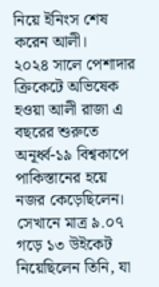নিয়ে ইনিংস শেষ করেন আলী।
২০২৪ সালে পেশাদার ক্রিকেটে অভিষেক হওয়া আলী রাজা এ বছরের শুরুতে অনূর্ধ্ব-১৯ বিশ্বকাপে পাকিস্তানের হয়ে নজর কেড়েছিলেন। সেখানে মাত্র ৯.০৭ গড়ে ১৩ উইকেট নিয়েছিলেন তিনি, যা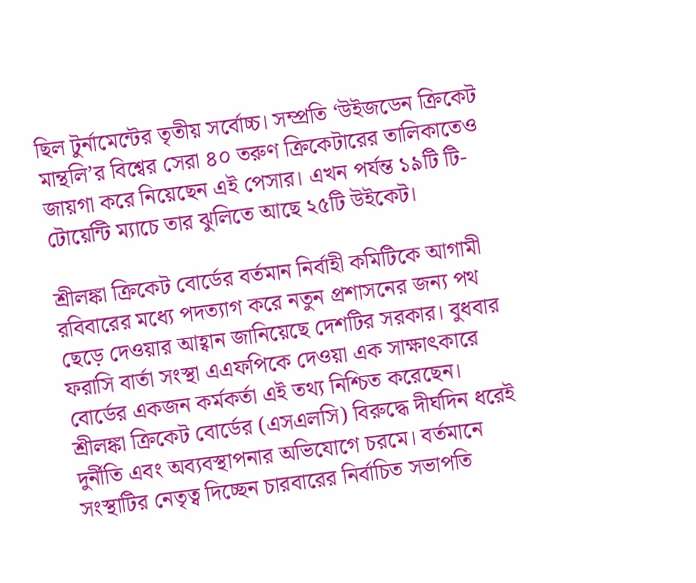ছিল টুর্নামেন্টের তৃতীয় সর্বোচ্চ। সম্প্রতি ‘উইজডেন ক্রিকেট মান্থলি’র বিশ্বের সেরা ৪০ তরুণ ক্রিকেটারের তালিকাতেও জায়গা করে নিয়েছেন এই পেসার। এখন পর্যন্ত ১৯টি টি-টোয়েন্টি ম্যাচে তার ঝুলিতে আছে ২৫টি উইকেট।

শ্রীলঙ্কা ক্রিকেট বোর্ডের বর্তমান নির্বাহী কমিটিকে আগামী রবিবারের মধ্যে পদত্যাগ করে নতুন প্রশাসনের জন্য পথ ছেড়ে দেওয়ার আহ্বান জানিয়েছে দেশটির সরকার। বুধবার ফরাসি বার্তা সংস্থা এএফপিকে দেওয়া এক সাক্ষাৎকারে বোর্ডের একজন কর্মকর্তা এই তথ্য নিশ্চিত করেছেন।
শ্রীলঙ্কা ক্রিকেট বোর্ডের (এসএলসি) বিরুদ্ধে দীর্ঘদিন ধরেই দুর্নীতি এবং অব্যবস্থাপনার অভিযোগে চরমে। বর্তমানে সংস্থাটির নেতৃত্ব দিচ্ছেন চারবারের নির্বাচিত সভাপতি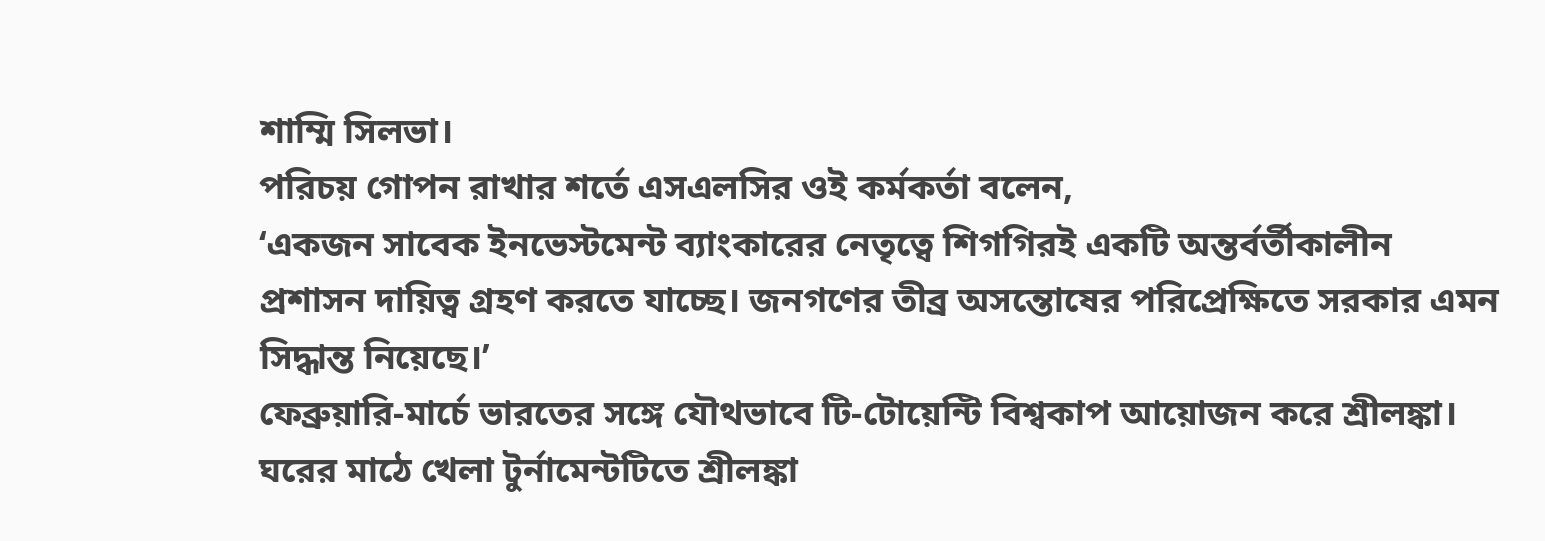শাম্মি সিলভা।
পরিচয় গোপন রাখার শর্তে এসএলসির ওই কর্মকর্তা বলেন,
‘একজন সাবেক ইনভেস্টমেন্ট ব্যাংকারের নেতৃত্বে শিগগিরই একটি অন্তর্বর্তীকালীন প্রশাসন দায়িত্ব গ্রহণ করতে যাচ্ছে। জনগণের তীব্র অসন্তোষের পরিপ্রেক্ষিতে সরকার এমন সিদ্ধান্ত নিয়েছে।’
ফেব্রুয়ারি-মার্চে ভারতের সঙ্গে যৌথভাবে টি-টোয়েন্টি বিশ্বকাপ আয়োজন করে শ্রীলঙ্কা। ঘরের মাঠে খেলা টুর্নামেন্টটিতে শ্রীলঙ্কা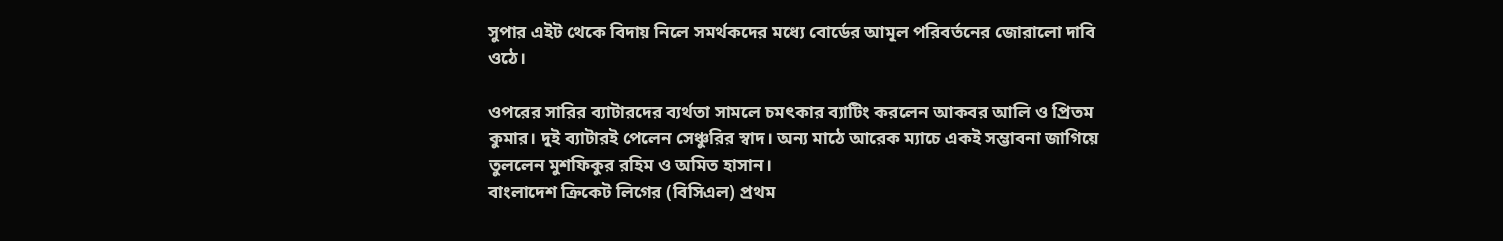সুপার এইট থেকে বিদায় নিলে সমর্থকদের মধ্যে বোর্ডের আমূল পরিবর্তনের জোরালো দাবি ওঠে।

ওপরের সারির ব্যাটারদের ব্যর্থতা সামলে চমৎকার ব্যাটিং করলেন আকবর আলি ও প্রিতম কুমার। দুই ব্যাটারই পেলেন সেঞ্চুরির স্বাদ। অন্য মাঠে আরেক ম্যাচে একই সম্ভাবনা জাগিয়ে তুললেন মুশফিকুর রহিম ও অমিত হাসান।
বাংলাদেশ ক্রিকেট লিগের (বিসিএল) প্রথম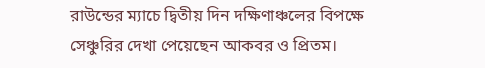রাউন্ডের ম্যাচে দ্বিতীয় দিন দক্ষিণাঞ্চলের বিপক্ষে সেঞ্চুরির দেখা পেয়েছেন আকবর ও প্রিতম।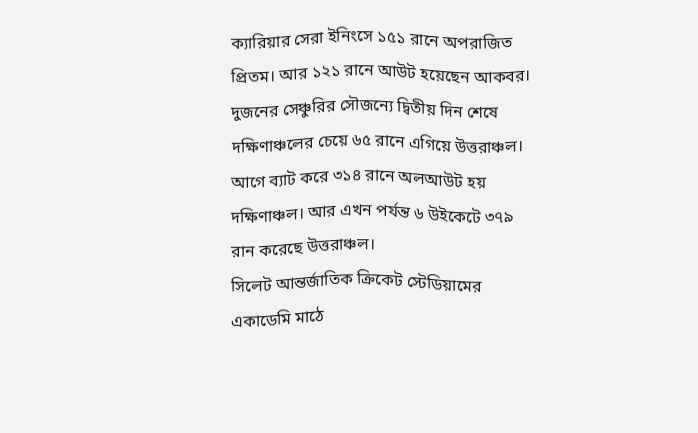ক্যারিয়ার সেরা ইনিংসে ১৫১ রানে অপরাজিত প্রিতম। আর ১২১ রানে আউট হয়েছেন আকবর।
দুজনের সেঞ্চুরির সৌজন্যে দ্বিতীয় দিন শেষে দক্ষিণাঞ্চলের চেয়ে ৬৫ রানে এগিয়ে উত্তরাঞ্চল। আগে ব্যাট করে ৩১৪ রানে অলআউট হয় দক্ষিণাঞ্চল। আর এখন পর্যন্ত ৬ উইকেটে ৩৭৯ রান করেছে উত্তরাঞ্চল।
সিলেট আন্তর্জাতিক ক্রিকেট স্টেডিয়ামের একাডেমি মাঠে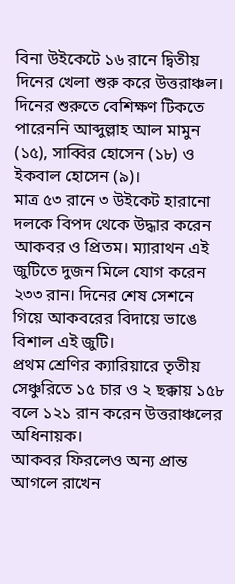বিনা উইকেটে ১৬ রানে দ্বিতীয় দিনের খেলা শুরু করে উত্তরাঞ্চল। দিনের শুরুতে বেশিক্ষণ টিকতে পারেননি আব্দুল্লাহ আল মামুন (১৫), সাব্বির হোসেন (১৮) ও ইকবাল হোসেন (৯)।
মাত্র ৫৩ রানে ৩ উইকেট হারানো দলকে বিপদ থেকে উদ্ধার করেন আকবর ও প্রিতম। ম্যারাথন এই জুটিতে দুজন মিলে যোগ করেন ২৩৩ রান। দিনের শেষ সেশনে গিয়ে আকবরের বিদায়ে ভাঙে বিশাল এই জুটি।
প্রথম শ্রেণির ক্যারিয়ারে তৃতীয় সেঞ্চুরিতে ১৫ চার ও ২ ছক্কায় ১৫৮ বলে ১২১ রান করেন উত্তরাঞ্চলের অধিনায়ক।
আকবর ফিরলেও অন্য প্রান্ত আগলে রাখেন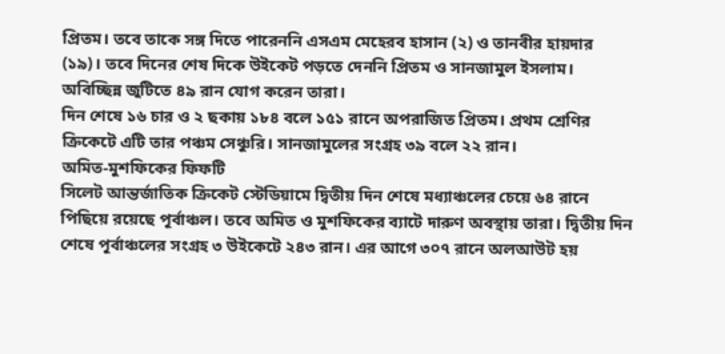প্রিতম। তবে তাকে সঙ্গ দিতে পারেননি এসএম মেহেরব হাসান (২) ও তানবীর হায়দার (১৯)। তবে দিনের শেষ দিকে উইকেট পড়তে দেননি প্রিতম ও সানজামুল ইসলাম। অবিচ্ছিন্ন জুটিতে ৪৯ রান যোগ করেন তারা।
দিন শেষে ১৬ চার ও ২ ছকায় ১৮৪ বলে ১৫১ রানে অপরাজিত প্রিতম। প্রথম শ্রেণির ক্রিকেটে এটি তার পঞ্চম সেঞ্চুরি। সানজামুলের সংগ্রহ ৩৯ বলে ২২ রান।
অমিত-মুশফিকের ফিফটি
সিলেট আন্তর্জাতিক ক্রিকেট স্টেডিয়ামে দ্বিতীয় দিন শেষে মধ্যাঞ্চলের চেয়ে ৬৪ রানে পিছিয়ে রয়েছে পূর্বাঞ্চল। তবে অমিত ও মুশফিকের ব্যাটে দারুণ অবস্থায় তারা। দ্বিতীয় দিন শেষে পূর্বাঞ্চলের সংগ্রহ ৩ উইকেটে ২৪৩ রান। এর আগে ৩০৭ রানে অলআউট হয়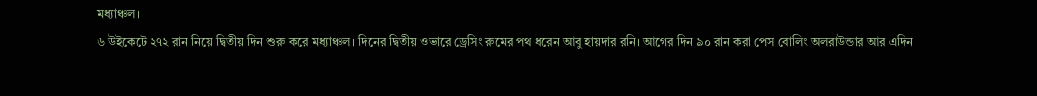মধ্যাঞ্চল।
৬ উইকেটে ২৭২ রান নিয়ে দ্বিতীয় দিন শুরু করে মধ্যাঞ্চল। দিনের দ্বিতীয় ওভারে ড্রেসিং রুমের পথ ধরেন আবু হায়দার রনি। আগের দিন ৯০ রান করা পেস বোলিং অলরাউন্ডার আর এদিন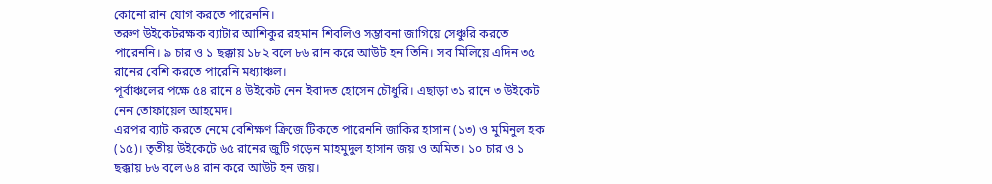কোনো রান যোগ করতে পারেননি।
তরুণ উইকেটরক্ষক ব্যাটার আশিকুর রহমান শিবলিও সম্ভাবনা জাগিয়ে সেঞ্চুরি করতে পারেননি। ৯ চার ও ১ ছক্কায় ১৮২ বলে ৮৬ রান করে আউট হন তিনি। সব মিলিয়ে এদিন ৩৫ রানের বেশি করতে পারেনি মধ্যাঞ্চল।
পূর্বাঞ্চলের পক্ষে ৫৪ রানে ৪ উইকেট নেন ইবাদত হোসেন চৌধুরি। এছাড়া ৩১ রানে ৩ উইকেট নেন তোফায়েল আহমেদ।
এরপর ব্যাট করতে নেমে বেশিক্ষণ ক্রিজে টিকতে পারেননি জাকির হাসান (১৩) ও মুমিনুল হক (১৫)। তৃতীয় উইকেটে ৬৫ রানের জুটি গড়েন মাহমুদুল হাসান জয় ও অমিত। ১০ চার ও ১ ছক্কায় ৮৬ বলে ৬৪ রান করে আউট হন জয়।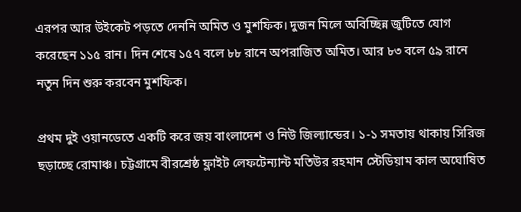এরপর আর উইকেট পড়তে দেননি অমিত ও মুশফিক। দুজন মিলে অবিচ্ছিন্ন জুটিতে যোগ করেছেন ১১৫ রান। দিন শেষে ১৫৭ বলে ৮৮ রানে অপরাজিত অমিত। আর ৮৩ বলে ৫৯ রানে নতুন দিন শুরু করবেন মুশফিক।

প্রথম দুই ওয়ানডেতে একটি করে জয় বাংলাদেশ ও নিউ জিল্যান্ডের। ১-১ সমতায় থাকায় সিরিজ ছড়াচ্ছে রোমাঞ্চ। চট্টগ্রামে বীরশ্রেষ্ঠ ফ্লাইট লেফটেন্যান্ট মতিউর রহমান স্টেডিয়াম কাল অঘোষিত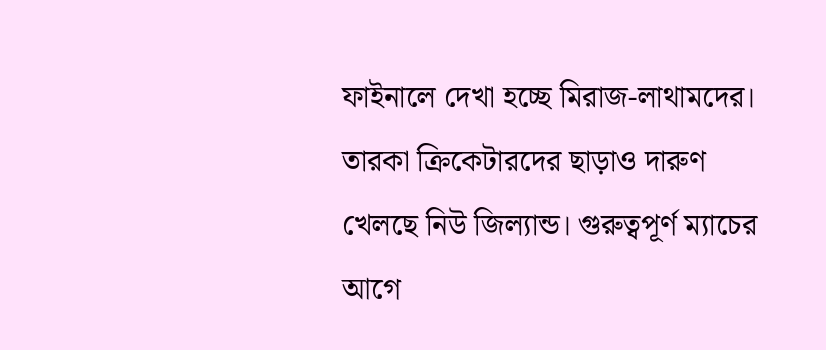ফাইনালে দেখা হচ্ছে মিরাজ-লাথামদের।
তারকা ক্রিকেটারদের ছাড়াও দারুণ খেলছে নিউ জিল্যান্ড। গুরুত্বপূর্ণ ম্যাচের আগে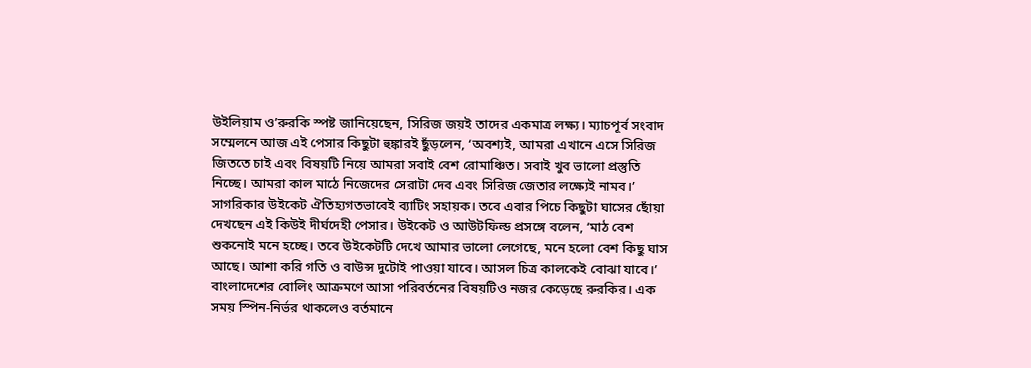উইলিয়াম ও’রুরকি স্পষ্ট জানিয়েছেন, সিরিজ জয়ই তাদের একমাত্র লক্ষ্য। ম্যাচপূর্ব সংবাদ সম্মেলনে আজ এই পেসার কিছুটা হুঙ্কারই ছুঁড়লেন, ‘অবশ্যই, আমরা এখানে এসে সিরিজ জিততে চাই এবং বিষয়টি নিয়ে আমরা সবাই বেশ রোমাঞ্চিত। সবাই খুব ভালো প্রস্তুতি নিচ্ছে। আমরা কাল মাঠে নিজেদের সেরাটা দেব এবং সিরিজ জেতার লক্ষ্যেই নামব।’
সাগরিকার উইকেট ঐতিহ্যগতভাবেই ব্যাটিং সহায়ক। তবে এবার পিচে কিছুটা ঘাসের ছোঁয়া দেখছেন এই কিউই দীর্ঘদেহী পেসার। উইকেট ও আউটফিল্ড প্রসঙ্গে বলেন, ‘মাঠ বেশ শুকনোই মনে হচ্ছে। তবে উইকেটটি দেখে আমার ভালো লেগেছে, মনে হলো বেশ কিছু ঘাস আছে। আশা করি গতি ও বাউন্স দুটোই পাওয়া যাবে। আসল চিত্র কালকেই বোঝা যাবে।’
বাংলাদেশের বোলিং আক্রমণে আসা পরিবর্তনের বিষয়টিও নজর কেড়েছে রুরকির। এক সময় স্পিন-নির্ভর থাকলেও বর্তমানে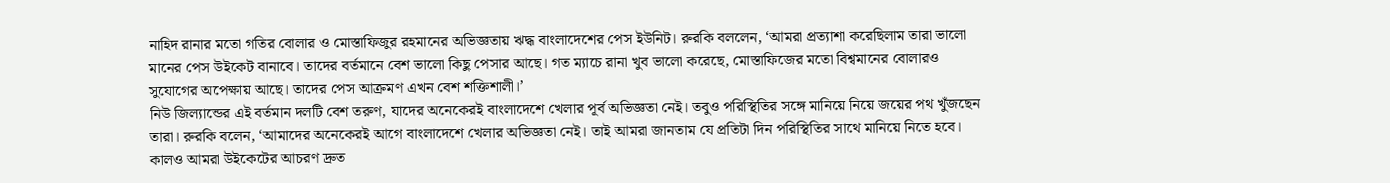নাহিদ রানার মতো গতির বোলার ও মোস্তাফিজুর রহমানের অভিজ্ঞতায় ঋদ্ধ বাংলাদেশের পেস ইউনিট। রুরকি বললেন, ‘আমরা প্রত্যাশা করেছিলাম তারা ভালো মানের পেস উইকেট বানাবে। তাদের বর্তমানে বেশ ভালো কিছু পেসার আছে। গত ম্যাচে রানা খুব ভালো করেছে, মোস্তাফিজের মতো বিশ্বমানের বোলারও সুযোগের অপেক্ষায় আছে। তাদের পেস আক্রমণ এখন বেশ শক্তিশালী।’
নিউ জিল্যান্ডের এই বর্তমান দলটি বেশ তরুণ, যাদের অনেকেরই বাংলাদেশে খেলার পূর্ব অভিজ্ঞতা নেই। তবুও পরিস্থিতির সঙ্গে মানিয়ে নিয়ে জয়ের পথ খুঁজছেন তারা। রুরকি বলেন, ‘আমাদের অনেকেরই আগে বাংলাদেশে খেলার অভিজ্ঞতা নেই। তাই আমরা জানতাম যে প্রতিটা দিন পরিস্থিতির সাথে মানিয়ে নিতে হবে। কালও আমরা উইকেটের আচরণ দ্রুত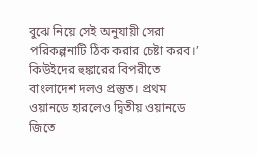বুঝে নিয়ে সেই অনুযায়ী সেরা পরিকল্পনাটি ঠিক করার চেষ্টা করব।’
কিউইদের হুঙ্কারের বিপরীতে বাংলাদেশ দলও প্রস্তুত। প্রথম ওয়ানডে হারলেও দ্বিতীয় ওয়ানডে জিতে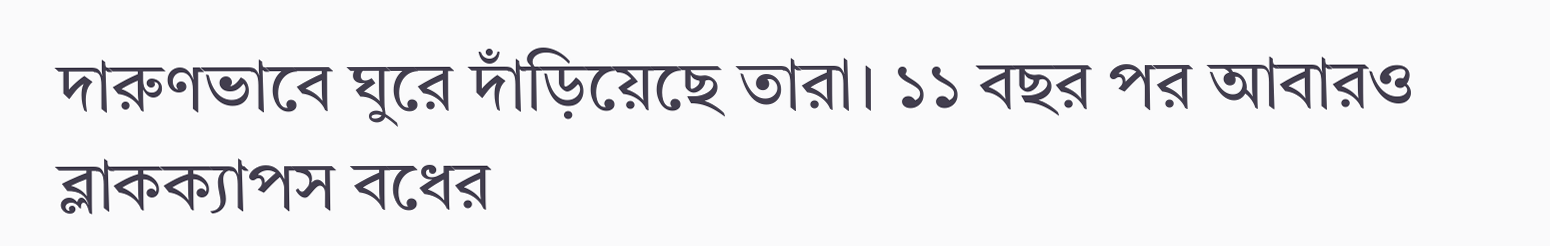দারুণভাবে ঘুরে দাঁড়িয়েছে তারা। ১১ বছর পর আবারও ব্লাকক্যাপস বধের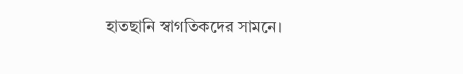হাতছানি স্বাগতিকদের সামনে।